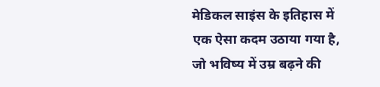मेडिकल साइंस के इतिहास में एक ऐसा कदम उठाया गया है, जो भविष्य में उम्र बढ़ने की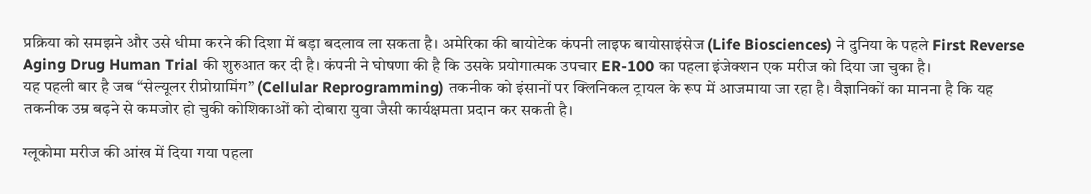प्रक्रिया को समझने और उसे धीमा करने की दिशा में बड़ा बदलाव ला सकता है। अमेरिका की बायोटेक कंपनी लाइफ बायोसाइंसेज (Life Biosciences) ने दुनिया के पहले First Reverse Aging Drug Human Trial की शुरुआत कर दी है। कंपनी ने घोषणा की है कि उसके प्रयोगात्मक उपचार ER-100 का पहला इंजेक्शन एक मरीज को दिया जा चुका है।
यह पहली बार है जब “सेल्यूलर रीप्रोग्रामिंग” (Cellular Reprogramming) तकनीक को इंसानों पर क्लिनिकल ट्रायल के रूप में आजमाया जा रहा है। वैज्ञानिकों का मानना है कि यह तकनीक उम्र बढ़ने से कमजोर हो चुकी कोशिकाओं को दोबारा युवा जैसी कार्यक्षमता प्रदान कर सकती है।

ग्लूकोमा मरीज की आंख में दिया गया पहला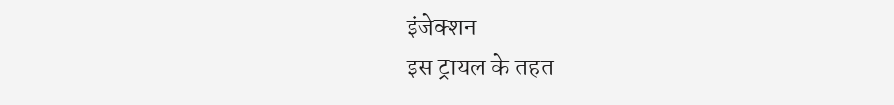इंजेक्शन
इस ट्रायल के तहत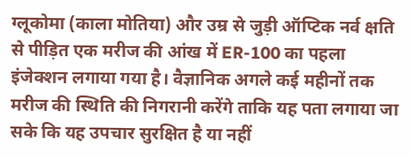ग्लूकोमा (काला मोतिया) और उम्र से जुड़ी ऑप्टिक नर्व क्षति से पीड़ित एक मरीज की आंख में ER-100 का पहला इंजेक्शन लगाया गया है। वैज्ञानिक अगले कई महीनों तक मरीज की स्थिति की निगरानी करेंगे ताकि यह पता लगाया जा सके कि यह उपचार सुरक्षित है या नहीं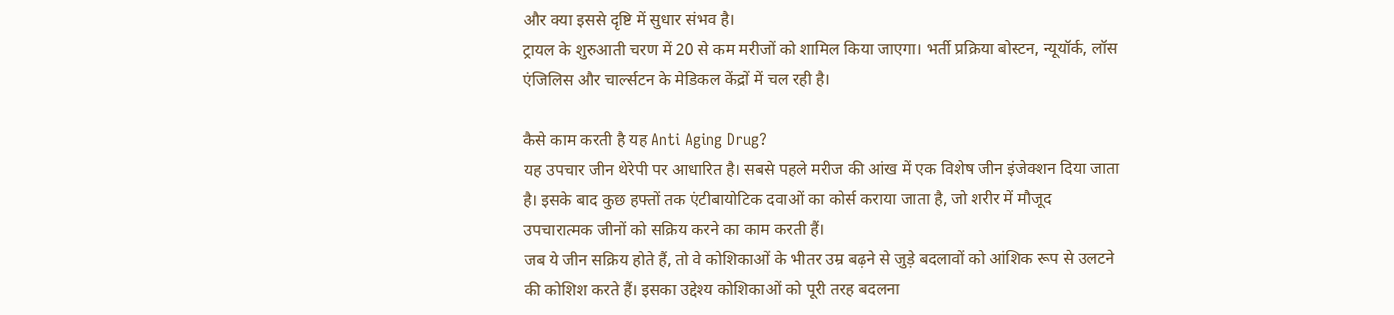और क्या इससे दृष्टि में सुधार संभव है।
ट्रायल के शुरुआती चरण में 20 से कम मरीजों को शामिल किया जाएगा। भर्ती प्रक्रिया बोस्टन, न्यूयॉर्क, लॉस एंजिलिस और चार्ल्सटन के मेडिकल केंद्रों में चल रही है।

कैसे काम करती है यह Anti Aging Drug?
यह उपचार जीन थेरेपी पर आधारित है। सबसे पहले मरीज की आंख में एक विशेष जीन इंजेक्शन दिया जाता है। इसके बाद कुछ हफ्तों तक एंटीबायोटिक दवाओं का कोर्स कराया जाता है, जो शरीर में मौजूद उपचारात्मक जीनों को सक्रिय करने का काम करती हैं।
जब ये जीन सक्रिय होते हैं, तो वे कोशिकाओं के भीतर उम्र बढ़ने से जुड़े बदलावों को आंशिक रूप से उलटने की कोशिश करते हैं। इसका उद्देश्य कोशिकाओं को पूरी तरह बदलना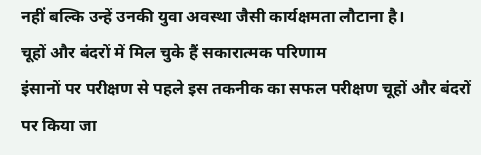नहीं बल्कि उन्हें उनकी युवा अवस्था जैसी कार्यक्षमता लौटाना है।
चूहों और बंदरों में मिल चुके हैं सकारात्मक परिणाम
इंसानों पर परीक्षण से पहले इस तकनीक का सफल परीक्षण चूहों और बंदरों पर किया जा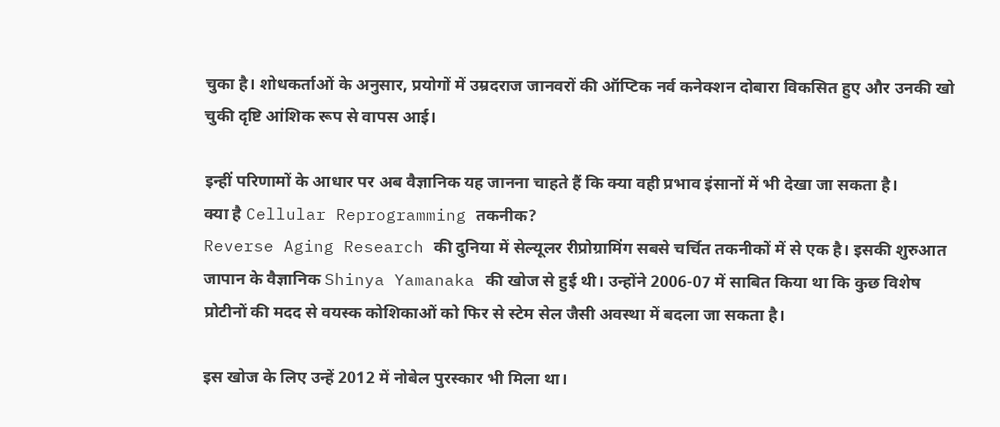चुका है। शोधकर्ताओं के अनुसार, प्रयोगों में उम्रदराज जानवरों की ऑप्टिक नर्व कनेक्शन दोबारा विकसित हुए और उनकी खो चुकी दृष्टि आंशिक रूप से वापस आई।

इन्हीं परिणामों के आधार पर अब वैज्ञानिक यह जानना चाहते हैं कि क्या वही प्रभाव इंसानों में भी देखा जा सकता है।
क्या है Cellular Reprogramming तकनीक?
Reverse Aging Research की दुनिया में सेल्यूलर रीप्रोग्रामिंग सबसे चर्चित तकनीकों में से एक है। इसकी शुरुआत जापान के वैज्ञानिक Shinya Yamanaka की खोज से हुई थी। उन्होंने 2006-07 में साबित किया था कि कुछ विशेष प्रोटीनों की मदद से वयस्क कोशिकाओं को फिर से स्टेम सेल जैसी अवस्था में बदला जा सकता है।

इस खोज के लिए उन्हें 2012 में नोबेल पुरस्कार भी मिला था।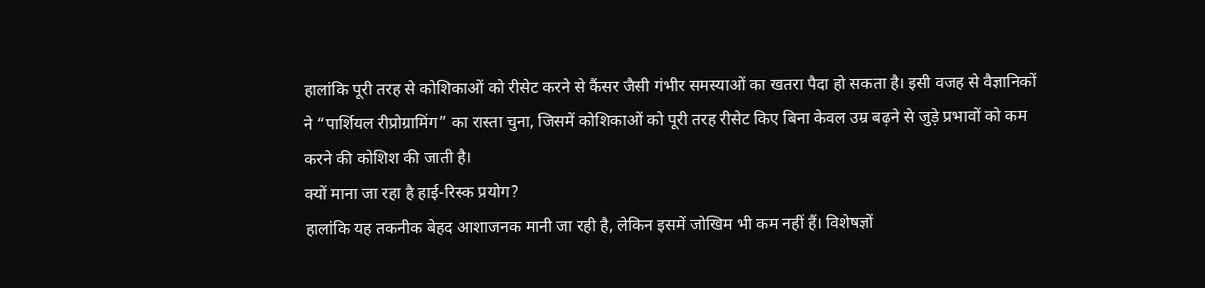हालांकि पूरी तरह से कोशिकाओं को रीसेट करने से कैंसर जैसी गंभीर समस्याओं का खतरा पैदा हो सकता है। इसी वजह से वैज्ञानिकों ने “पार्शियल रीप्रोग्रामिंग” का रास्ता चुना, जिसमें कोशिकाओं को पूरी तरह रीसेट किए बिना केवल उम्र बढ़ने से जुड़े प्रभावों को कम करने की कोशिश की जाती है।
क्यों माना जा रहा है हाई-रिस्क प्रयोग?
हालांकि यह तकनीक बेहद आशाजनक मानी जा रही है, लेकिन इसमें जोखिम भी कम नहीं हैं। विशेषज्ञों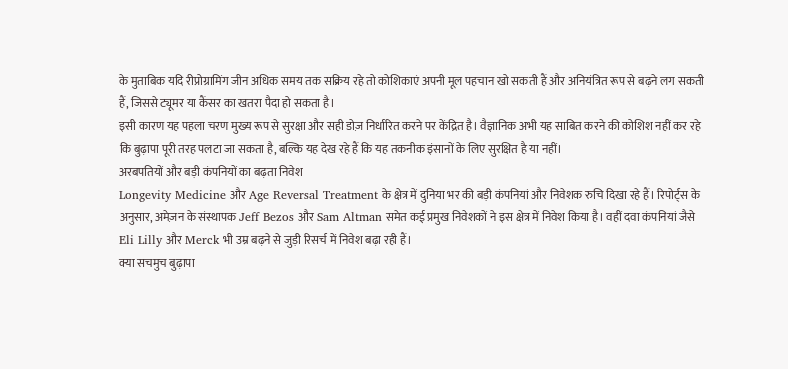के मुताबिक यदि रीप्रोग्रामिंग जीन अधिक समय तक सक्रिय रहे तो कोशिकाएं अपनी मूल पहचान खो सकती हैं और अनियंत्रित रूप से बढ़ने लग सकती हैं, जिससे ट्यूमर या कैंसर का खतरा पैदा हो सकता है।
इसी कारण यह पहला चरण मुख्य रूप से सुरक्षा और सही डोज़ निर्धारित करने पर केंद्रित है। वैज्ञानिक अभी यह साबित करने की कोशिश नहीं कर रहे कि बुढ़ापा पूरी तरह पलटा जा सकता है, बल्कि यह देख रहे हैं कि यह तकनीक इंसानों के लिए सुरक्षित है या नहीं।
अरबपतियों और बड़ी कंपनियों का बढ़ता निवेश
Longevity Medicine और Age Reversal Treatment के क्षेत्र में दुनिया भर की बड़ी कंपनियां और निवेशक रुचि दिखा रहे हैं। रिपोर्ट्स के अनुसार, अमेज़न के संस्थापक Jeff Bezos और Sam Altman समेत कई प्रमुख निवेशकों ने इस क्षेत्र में निवेश किया है। वहीं दवा कंपनियां जैसे Eli Lilly और Merck भी उम्र बढ़ने से जुड़ी रिसर्च में निवेश बढ़ा रही हैं।
क्या सचमुच बुढ़ापा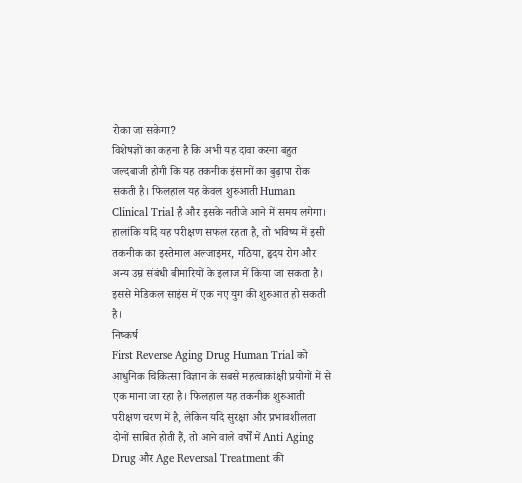रोका जा सकेगा?
विशेषज्ञों का कहना है कि अभी यह दावा करना बहुत जल्दबाजी होगी कि यह तकनीक इंसानों का बुढ़ापा रोक सकती है। फिलहाल यह केवल शुरुआती Human Clinical Trial है और इसके नतीजे आने में समय लगेगा।
हालांकि यदि यह परीक्षण सफल रहता है, तो भविष्य में इसी तकनीक का इस्तेमाल अल्जाइमर, गठिया, हृदय रोग और अन्य उम्र संबंधी बीमारियों के इलाज में किया जा सकता है। इससे मेडिकल साइंस में एक नए युग की शुरुआत हो सकती है।
निष्कर्ष
First Reverse Aging Drug Human Trial को आधुनिक चिकित्सा विज्ञान के सबसे महत्वाकांक्षी प्रयोगों में से एक माना जा रहा है। फिलहाल यह तकनीक शुरुआती परीक्षण चरण में है, लेकिन यदि सुरक्षा और प्रभावशीलता दोनों साबित होती हैं, तो आने वाले वर्षों में Anti Aging Drug और Age Reversal Treatment की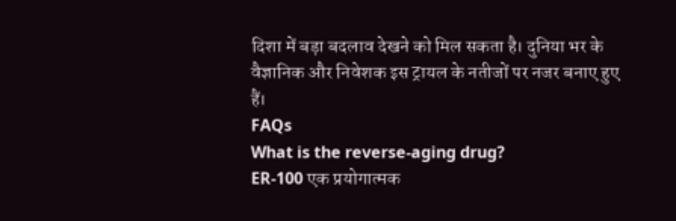दिशा में बड़ा बदलाव देखने को मिल सकता है। दुनिया भर के वैज्ञानिक और निवेशक इस ट्रायल के नतीजों पर नजर बनाए हुए हैं।
FAQs
What is the reverse-aging drug?
ER-100 एक प्रयोगात्मक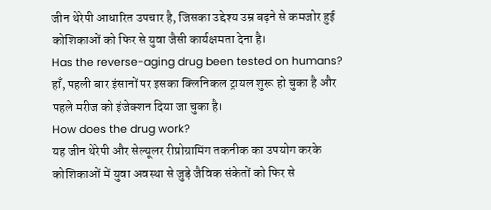जीन थेरेपी आधारित उपचार है, जिसका उद्देश्य उम्र बढ़ने से कमजोर हुई कोशिकाओं को फिर से युवा जैसी कार्यक्षमता देना है।
Has the reverse-aging drug been tested on humans?
हाँ, पहली बार इंसानों पर इसका क्लिनिकल ट्रायल शुरू हो चुका है और पहले मरीज को इंजेक्शन दिया जा चुका है।
How does the drug work?
यह जीन थेरेपी और सेल्यूलर रीप्रोग्रामिंग तकनीक का उपयोग करके कोशिकाओं में युवा अवस्था से जुड़े जैविक संकेतों को फिर से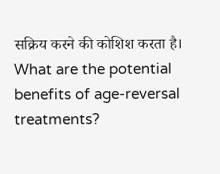सक्रिय करने की कोशिश करता है।
What are the potential benefits of age-reversal treatments?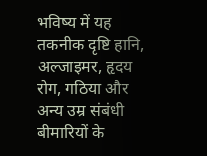भविष्य में यह तकनीक दृष्टि हानि, अल्जाइमर, हृदय रोग, गठिया और अन्य उम्र संबंधी बीमारियों के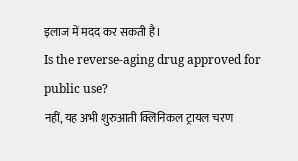इलाज में मदद कर सकती है।
Is the reverse-aging drug approved for public use?
नहीं, यह अभी शुरुआती क्लिनिकल ट्रायल चरण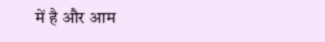में है और आम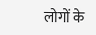लोगों के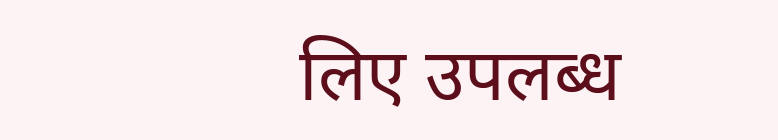लिए उपलब्ध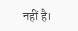नहीं है।